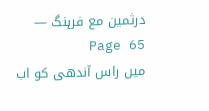درثمین مع فرہنگ — Page 65
میں راس آندھی کو اب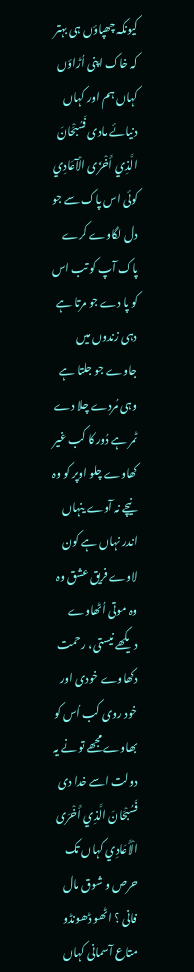کیونکہ چھپاؤں ہی بہتر کہ خاک اپنی اُڑاؤں کہاں ہم اور کہاں دنیائے مادی فَسُبْحَانَ الَّذِي أَخْزَى الْآعَادِي کوئی اس پاک سے جو دل لگاوے کرے پاک آپ کو تب اس کو پا دے جو مرتا ہے دہی زندوں میں جاوے جو جلتا ہے وہی مُردے چلا دے ٹمر ہے دُور کا کب غیر کھاوے چلو اوپر کو وہ نیچے نہ آوے ینہاں اندر نہاں ہے کون لاوے فريق عشق وہ وہ موتی اُٹھاوے دیکھے نیستی، رحمت دکھاوے خودی اور خود روی کب اُس کو بھاوے مجھے تو نے یہ دولت اسے خدا دی فَسُبْحَانَ الَّذِي أَخْرَى الْأَعَادِي کہاں تک حرص و شوق مال فانی ؟ اٹھو ڈھونڈو متاع آسمانی کہاں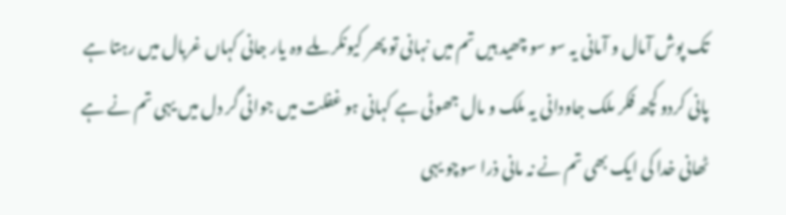تک پوش آمال و آمانی یہ سو سو چھید ہیں تم میں نہانی تو پھر کیونکر ملے وہ یار جانی کہاں غربال میں رہتا ہے پانی کردو کچھ فکر ملک جاودانی یہ ملک و مال جھوٹی ہے کہانی ہو غفلت میں جوانی گر دل میں یہی تم نے ہے ٹھانی خدا کی ایک بھی تم نے نہ مانی ذرا سوچو یہی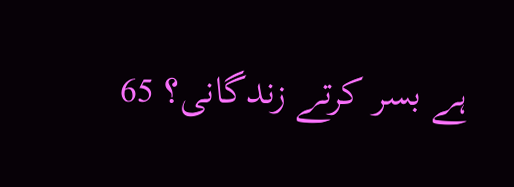ہے بسر کرتے زندگانی؟ 65